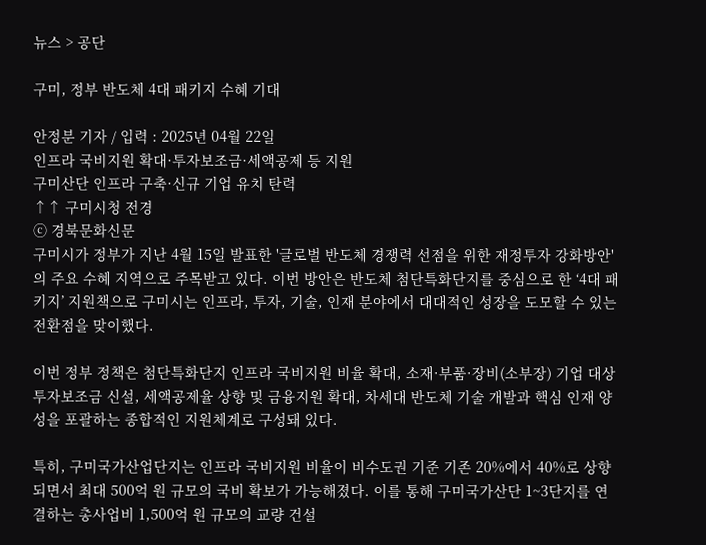뉴스 > 공단

구미, 정부 반도체 4대 패키지 수혜 기대

안정분 기자 / 입력 : 2025년 04월 22일
인프라 국비지원 확대·투자보조금·세액공제 등 지원
구미산단 인프라 구축·신규 기업 유치 탄력
↑↑ 구미시청 전경
ⓒ 경북문화신문
구미시가 정부가 지난 4월 15일 발표한 '글로벌 반도체 경쟁력 선점을 위한 재정투자 강화방안'의 주요 수혜 지역으로 주목받고 있다. 이번 방안은 반도체 첨단특화단지를 중심으로 한 ‘4대 패키지’ 지원책으로 구미시는 인프라, 투자, 기술, 인재 분야에서 대대적인 성장을 도모할 수 있는 전환점을 맞이했다.

이번 정부 정책은 첨단특화단지 인프라 국비지원 비율 확대, 소재·부품·장비(소부장) 기업 대상 투자보조금 신설, 세액공제율 상향 및 금융지원 확대, 차세대 반도체 기술 개발과 핵심 인재 양성을 포괄하는 종합적인 지원체계로 구성돼 있다.

특히, 구미국가산업단지는 인프라 국비지원 비율이 비수도권 기준 기존 20%에서 40%로 상향되면서 최대 500억 원 규모의 국비 확보가 가능해졌다. 이를 통해 구미국가산단 1~3단지를 연결하는 총사업비 1,500억 원 규모의 교량 건설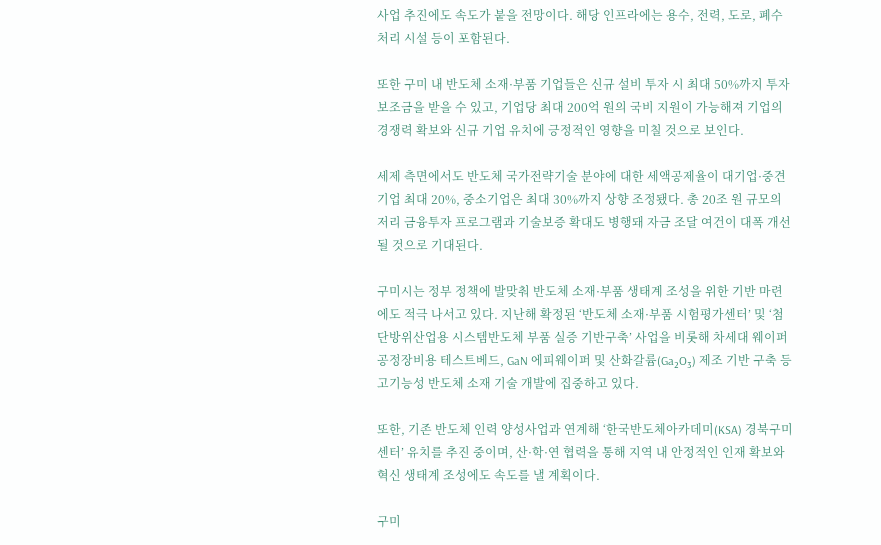사업 추진에도 속도가 붙을 전망이다. 해당 인프라에는 용수, 전력, 도로, 폐수처리 시설 등이 포함된다.

또한 구미 내 반도체 소재·부품 기업들은 신규 설비 투자 시 최대 50%까지 투자보조금을 받을 수 있고, 기업당 최대 200억 원의 국비 지원이 가능해져 기업의 경쟁력 확보와 신규 기업 유치에 긍정적인 영향을 미칠 것으로 보인다.

세제 측면에서도 반도체 국가전략기술 분야에 대한 세액공제율이 대기업·중견기업 최대 20%, 중소기업은 최대 30%까지 상향 조정됐다. 총 20조 원 규모의 저리 금융투자 프로그램과 기술보증 확대도 병행돼 자금 조달 여건이 대폭 개선될 것으로 기대된다.

구미시는 정부 정책에 발맞춰 반도체 소재·부품 생태계 조성을 위한 기반 마련에도 적극 나서고 있다. 지난해 확정된 ‘반도체 소재·부품 시험평가센터’ 및 ‘첨단방위산업용 시스템반도체 부품 실증 기반구축’ 사업을 비롯해 차세대 웨이퍼 공정장비용 테스트베드, GaN 에피웨이퍼 및 산화갈륨(Ga₂O₃) 제조 기반 구축 등 고기능성 반도체 소재 기술 개발에 집중하고 있다.

또한, 기존 반도체 인력 양성사업과 연계해 ‘한국반도체아카데미(KSA) 경북구미센터’ 유치를 추진 중이며, 산·학·연 협력을 통해 지역 내 안정적인 인재 확보와 혁신 생태계 조성에도 속도를 낼 계획이다.

구미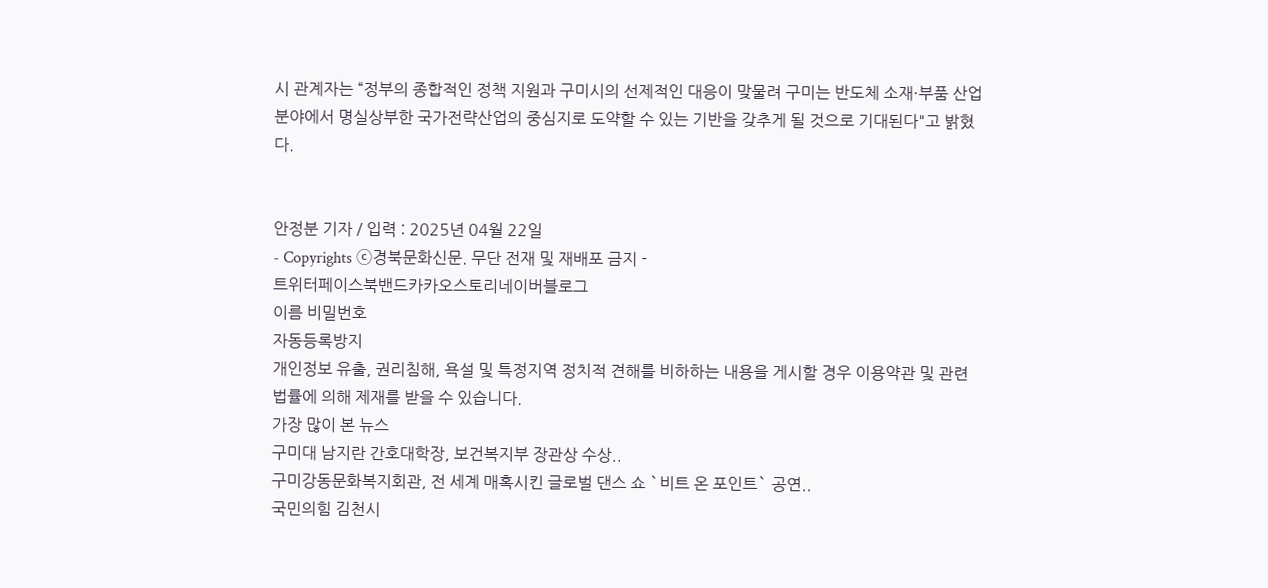시 관계자는 “정부의 종합적인 정책 지원과 구미시의 선제적인 대응이 맞물려 구미는 반도체 소재·부품 산업 분야에서 명실상부한 국가전략산업의 중심지로 도약할 수 있는 기반을 갖추게 될 것으로 기대된다"고 밝혔다.


안정분 기자 / 입력 : 2025년 04월 22일
- Copyrights ⓒ경북문화신문. 무단 전재 및 재배포 금지 -
트위터페이스북밴드카카오스토리네이버블로그
이름 비밀번호
자동등록방지
개인정보 유출, 권리침해, 욕설 및 특정지역 정치적 견해를 비하하는 내용을 게시할 경우 이용약관 및 관련 법률에 의해 제재를 받을 수 있습니다.
가장 많이 본 뉴스
구미대 남지란 간호대학장, 보건복지부 장관상 수상..
구미강동문화복지회관, 전 세계 매혹시킨 글로벌 댄스 쇼 `비트 온 포인트` 공연..
국민의힘 김천시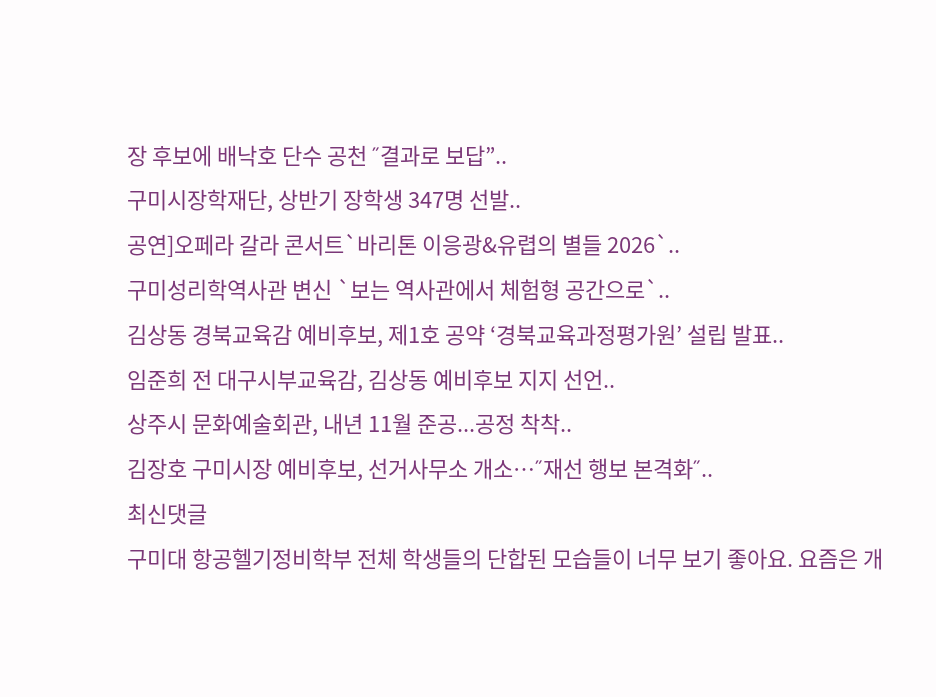장 후보에 배낙호 단수 공천 ˝결과로 보답”..
구미시장학재단, 상반기 장학생 347명 선발..
공연]오페라 갈라 콘서트`바리톤 이응광&유렵의 별들 2026`..
구미성리학역사관 변신 `보는 역사관에서 체험형 공간으로`..
김상동 경북교육감 예비후보, 제1호 공약 ‘경북교육과정평가원’ 설립 발표..
임준희 전 대구시부교육감, 김상동 예비후보 지지 선언..
상주시 문화예술회관, 내년 11월 준공...공정 착착..
김장호 구미시장 예비후보, 선거사무소 개소…˝재선 행보 본격화˝..
최신댓글
구미대 항공헬기정비학부 전체 학생들의 단합된 모습들이 너무 보기 좋아요. 요즘은 개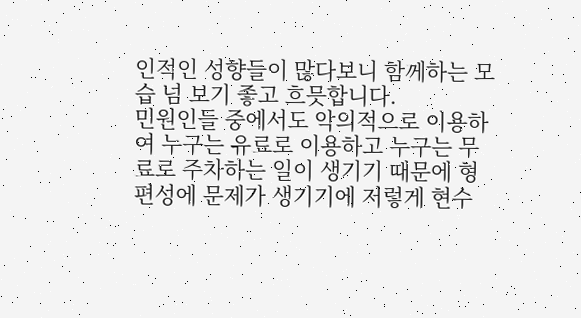인적인 성향들이 많다보니 함께하는 모습 넘 보기 좋고 흐믓합니다.
민원인들 중에서도 악의적으로 이용하여 누구는 유료로 이용하고 누구는 무료로 주차하는 일이 생기기 때문에 형편성에 문제가 생기기에 저렇게 현수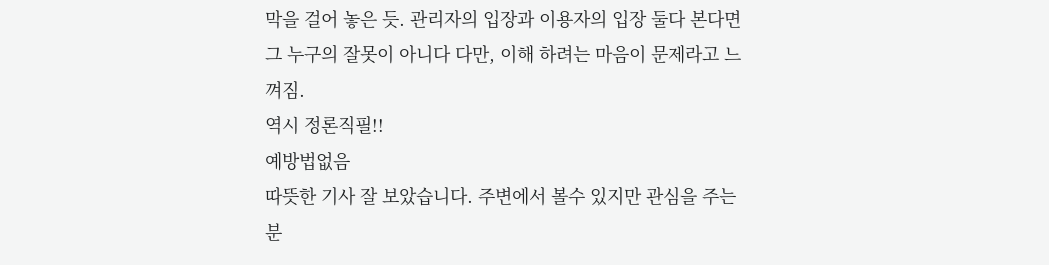막을 걸어 놓은 듯. 관리자의 입장과 이용자의 입장 둘다 본다면 그 누구의 잘못이 아니다 다만, 이해 하려는 마음이 문제라고 느껴짐.
역시 정론직필!!
예방법없음
따뜻한 기사 잘 보았습니다. 주변에서 볼수 있지만 관심을 주는 분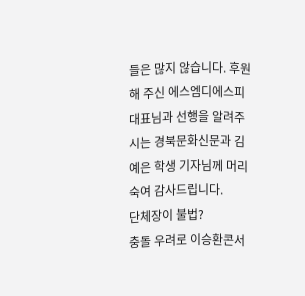들은 많지 않습니다. 후원해 주신 에스엠디에스피 대표님과 선행을 알려주시는 경북문화신문과 김예은 학생 기자님께 머리숙여 감사드립니다.
단체장이 불법?
충돌 우려로 이승환콘서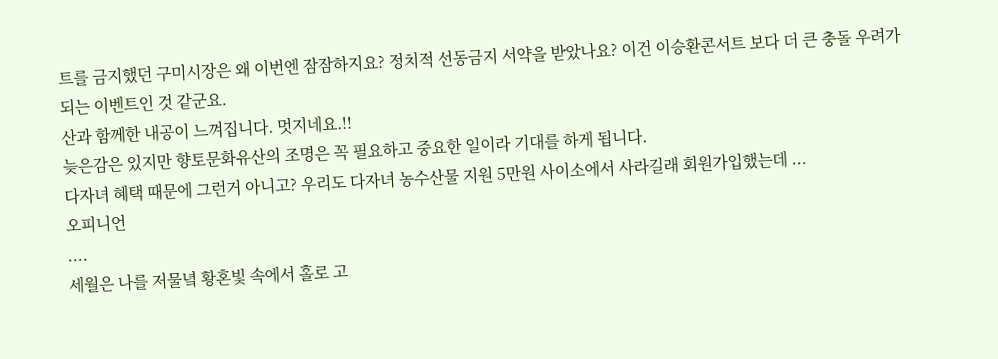트를 금지했던 구미시장은 왜 이번엔 잠잠하지요? 정치적 선동금지 서약을 받았나요? 이건 이승환콘서트 보다 더 큰 충돌 우려가 되는 이벤트인 것 같군요.
산과 함께한 내공이 느껴집니다. 멋지네요.!!
늦은감은 있지만 향토문화유산의 조명은 꼭 필요하고 중요한 일이라 기대를 하게 됩니다.
다자녀 혜택 때문에 그런거 아니고? 우리도 다자녀 농수산물 지원 5만원 사이소에서 사라길래 회원가입했는데 ...
오피니언
....
세월은 나를 저물녘 황혼빛 속에서 홀로 고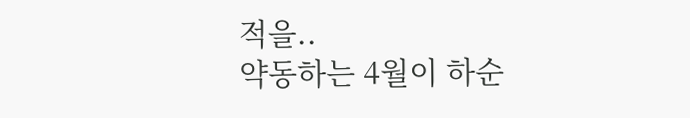적을..
약동하는 4월이 하순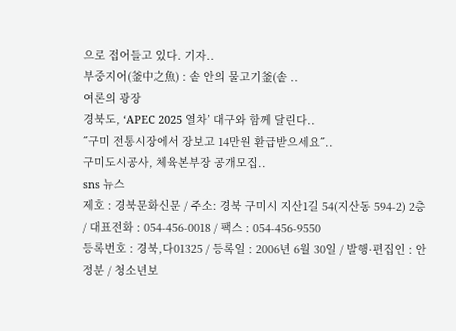으로 접어들고 있다. 기자..
부중지어(釜中之魚) : 솥 안의 물고기釜(솥 ..
여론의 광장
경북도, ‘APEC 2025 열차’ 대구와 함께 달린다..
˝구미 전통시장에서 장보고 14만원 환급받으세요˝..
구미도시공사, 체육본부장 공개모집..
sns 뉴스
제호 : 경북문화신문 / 주소: 경북 구미시 지산1길 54(지산동 594-2) 2층 / 대표전화 : 054-456-0018 / 팩스 : 054-456-9550
등록번호 : 경북,다01325 / 등록일 : 2006년 6월 30일 / 발행·편집인 : 안정분 / 청소년보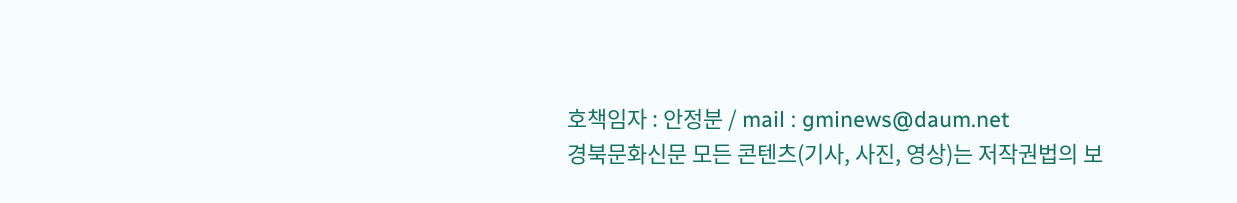호책임자 : 안정분 / mail : gminews@daum.net
경북문화신문 모든 콘텐츠(기사, 사진, 영상)는 저작권법의 보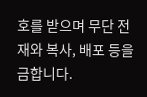호를 받으며 무단 전재와 복사, 배포 등을 금합니다.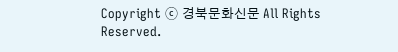Copyright ⓒ 경북문화신문 All Rights Reserved.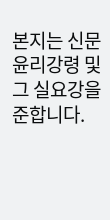본지는 신문 윤리강령 및 그 실요강을 준합니다.